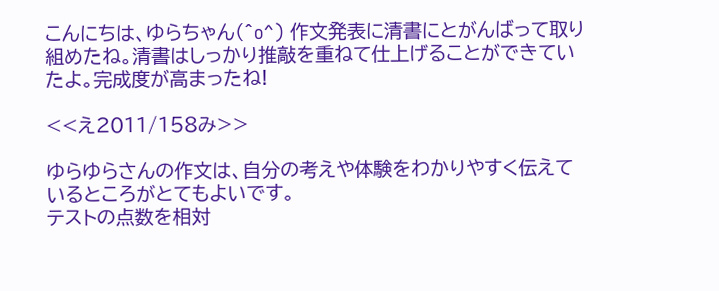こんにちは、ゆらちゃん(^o^) 作文発表に清書にとがんばって取り組めたね。清書はしっかり推敲を重ねて仕上げることができていたよ。完成度が高まったね!

<<え2011/158み>>

ゆらゆらさんの作文は、自分の考えや体験をわかりやすく伝えているところがとてもよいです。
テストの点数を相対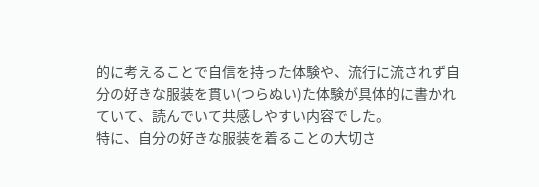的に考えることで自信を持った体験や、流行に流されず自分の好きな服装を貫い(つらぬい)た体験が具体的に書かれていて、読んでいて共感しやすい内容でした。
特に、自分の好きな服装を着ることの大切さ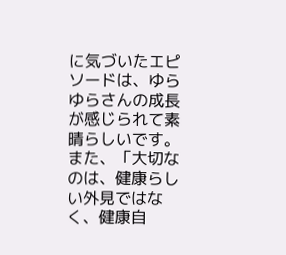に気づいたエピソードは、ゆらゆらさんの成長が感じられて素晴らしいです。
また、「大切なのは、健康らしい外見ではなく、健康自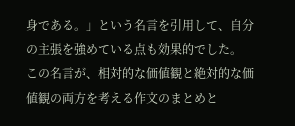身である。」という名言を引用して、自分の主張を強めている点も効果的でした。
この名言が、相対的な価値観と絶対的な価値観の両方を考える作文のまとめと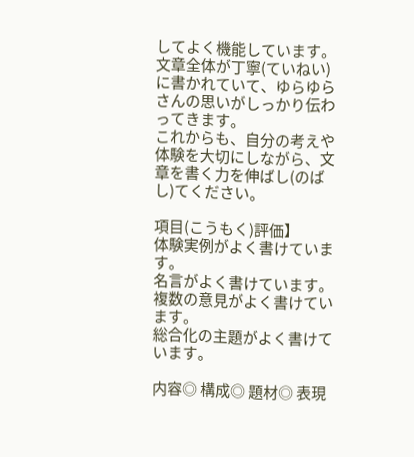してよく機能しています。
文章全体が丁寧(ていねい)に書かれていて、ゆらゆらさんの思いがしっかり伝わってきます。
これからも、自分の考えや体験を大切にしながら、文章を書く力を伸ばし(のばし)てください。

項目(こうもく)評価】
体験実例がよく書けています。
名言がよく書けています。
複数の意見がよく書けています。
総合化の主題がよく書けています。

内容◎ 構成◎ 題材◎ 表現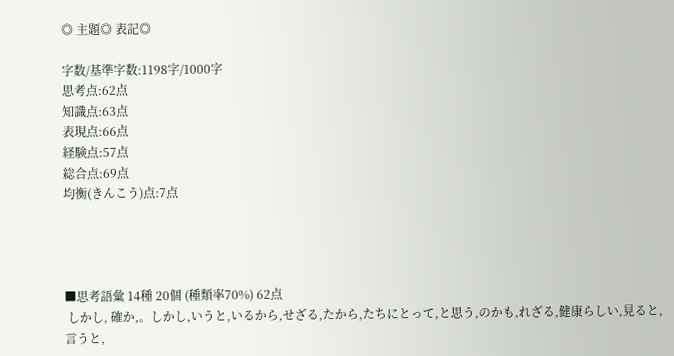◎ 主題◎ 表記◎

字数/基準字数:1198字/1000字
思考点:62点
知識点:63点
表現点:66点
経験点:57点
総合点:69点
均衡(きんこう)点:7点




■思考語彙 14種 20個 (種類率70%) 62点
 しかし, 確か,。しかし,いうと,いるから,せざる,たから,たちにとって,と思う,のかも,れざる,健康らしい,見ると,言うと,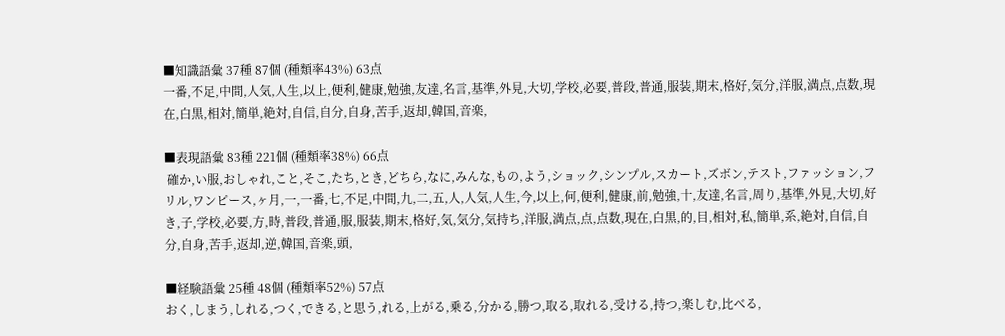■知識語彙 37種 87個 (種類率43%) 63点
一番,不足,中間,人気,人生,以上,便利,健康,勉強,友達,名言,基準,外見,大切,学校,必要,普段,普通,服装,期末,格好,気分,洋服,満点,点数,現在,白黒,相対,簡単,絶対,自信,自分,自身,苦手,返却,韓国,音楽,

■表現語彙 83種 221個 (種類率38%) 66点
 確か,い服,おしゃれ,こと,そこ,たち,とき,どちら,なに,みんな,もの,よう,ショック,シンプル,スカート,ズボン,テスト,ファッション,フリル,ワンピース,ヶ月,一,一番,七,不足,中間,九,二,五,人,人気,人生,今,以上,何,便利,健康,前,勉強,十,友達,名言,周り,基準,外見,大切,好き,子,学校,必要,方,時,普段,普通,服,服装,期末,格好,気,気分,気持ち,洋服,満点,点,点数,現在,白黒,的,目,相対,私,簡単,系,絶対,自信,自分,自身,苦手,返却,逆,韓国,音楽,頭,

■経験語彙 25種 48個 (種類率52%) 57点
おく,しまう,しれる,つく,できる,と思う,れる,上がる,乗る,分かる,勝つ,取る,取れる,受ける,持つ,楽しむ,比べる,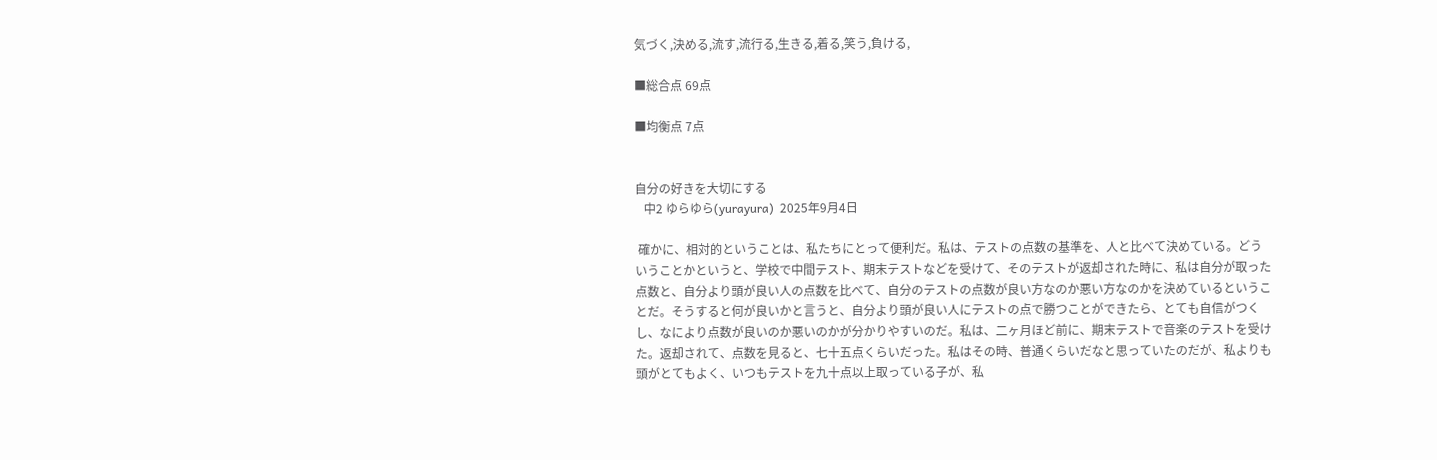気づく,決める,流す,流行る,生きる,着る,笑う,負ける,

■総合点 69点

■均衡点 7点


自分の好きを大切にする
   中2 ゆらゆら(yurayura)  2025年9月4日

 確かに、相対的ということは、私たちにとって便利だ。私は、テストの点数の基準を、人と比べて決めている。どういうことかというと、学校で中間テスト、期末テストなどを受けて、そのテストが返却された時に、私は自分が取った点数と、自分より頭が良い人の点数を比べて、自分のテストの点数が良い方なのか悪い方なのかを決めているということだ。そうすると何が良いかと言うと、自分より頭が良い人にテストの点で勝つことができたら、とても自信がつくし、なにより点数が良いのか悪いのかが分かりやすいのだ。私は、二ヶ月ほど前に、期末テストで音楽のテストを受けた。返却されて、点数を見ると、七十五点くらいだった。私はその時、普通くらいだなと思っていたのだが、私よりも頭がとてもよく、いつもテストを九十点以上取っている子が、私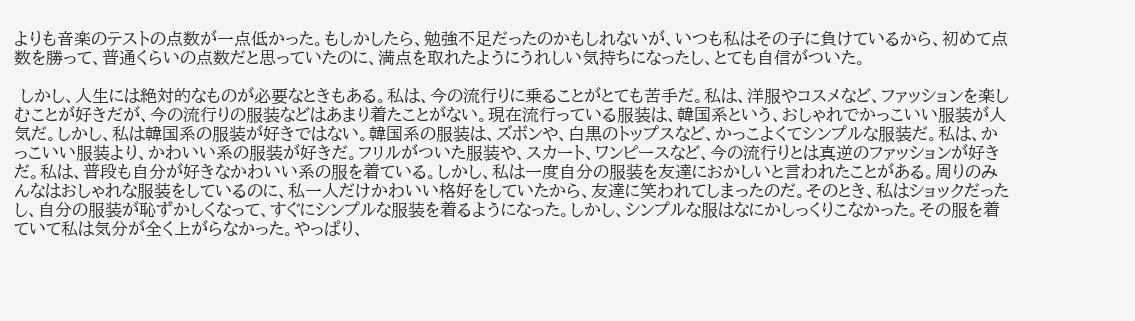よりも音楽のテストの点数が一点低かった。もしかしたら、勉強不足だったのかもしれないが、いつも私はその子に負けているから、初めて点数を勝って、普通くらいの点数だと思っていたのに、満点を取れたようにうれしい気持ちになったし、とても自信がついた。

 しかし、人生には絶対的なものが必要なときもある。私は、今の流行りに乗ることがとても苦手だ。私は、洋服やコスメなど、ファッションを楽しむことが好きだが、今の流行りの服装などはあまり着たことがない。現在流行っている服装は、韓国系という、おしゃれでかっこいい服装が人気だ。しかし、私は韓国系の服装が好きではない。韓国系の服装は、ズボンや、白黒のトップスなど、かっこよくてシンプルな服装だ。私は、かっこいい服装より、かわいい系の服装が好きだ。フリルがついた服装や、スカート、ワンピースなど、今の流行りとは真逆のファッションが好きだ。私は、普段も自分が好きなかわいい系の服を着ている。しかし、私は一度自分の服装を友達におかしいと言われたことがある。周りのみんなはおしゃれな服装をしているのに、私一人だけかわいい格好をしていたから、友達に笑われてしまったのだ。そのとき、私はショックだったし、自分の服装が恥ずかしくなって、すぐにシンプルな服装を着るようになった。しかし、シンプルな服はなにかしっくりこなかった。その服を着ていて私は気分が全く上がらなかった。やっぱり、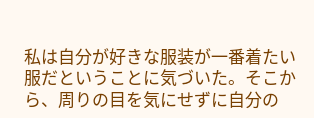私は自分が好きな服装が一番着たい服だということに気づいた。そこから、周りの目を気にせずに自分の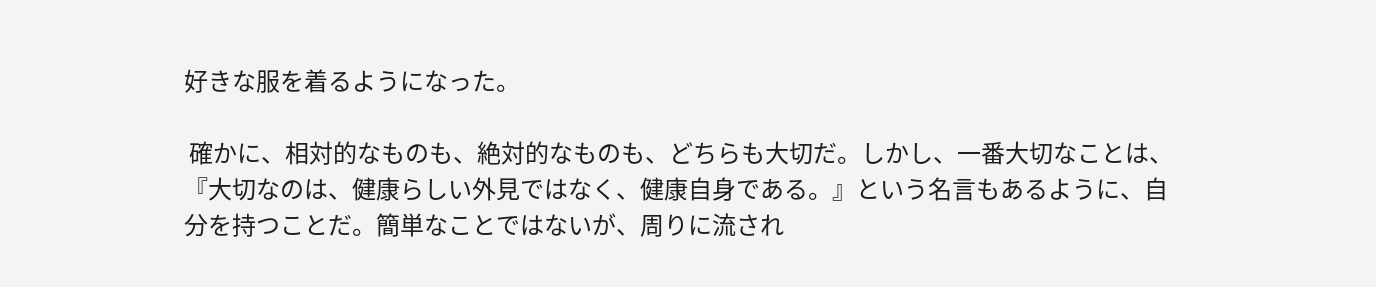好きな服を着るようになった。

 確かに、相対的なものも、絶対的なものも、どちらも大切だ。しかし、一番大切なことは、『大切なのは、健康らしい外見ではなく、健康自身である。』という名言もあるように、自分を持つことだ。簡単なことではないが、周りに流され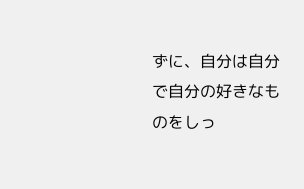ずに、自分は自分で自分の好きなものをしっ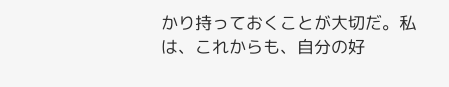かり持っておくことが大切だ。私は、これからも、自分の好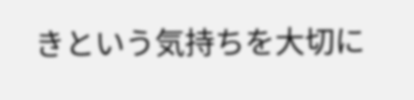きという気持ちを大切に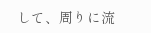して、周りに流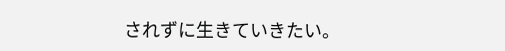されずに生きていきたい。